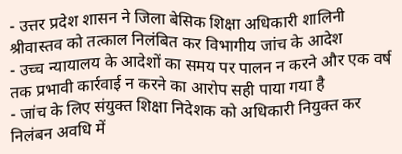- उत्तर प्रदेश शासन ने जिला बेसिक शिक्षा अधिकारी शालिनी श्रीवास्तव को तत्काल निलंबित कर विभागीय जांच के आदेश
- उच्च न्यायालय के आदेशों का समय पर पालन न करने और एक वर्ष तक प्रभावी कार्रवाई न करने का आरोप सही पाया गया है
- जांच के लिए संयुक्त शिक्षा निदेशक को अधिकारी नियुक्त कर निलंबन अवधि में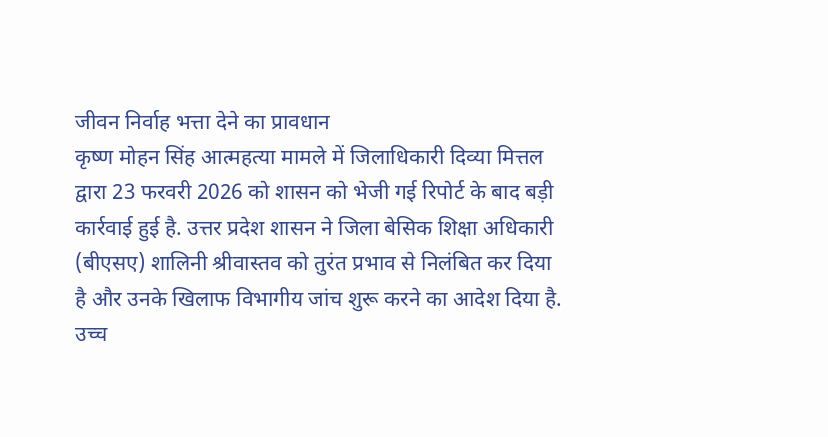जीवन निर्वाह भत्ता देने का प्रावधान
कृष्ण मोहन सिंह आत्महत्या मामले में जिलाधिकारी दिव्या मित्तल द्वारा 23 फरवरी 2026 को शासन को भेजी गई रिपोर्ट के बाद बड़ी कार्रवाई हुई है. उत्तर प्रदेश शासन ने जिला बेसिक शिक्षा अधिकारी (बीएसए) शालिनी श्रीवास्तव को तुरंत प्रभाव से निलंबित कर दिया है और उनके खिलाफ विभागीय जांच शुरू करने का आदेश दिया है.
उच्च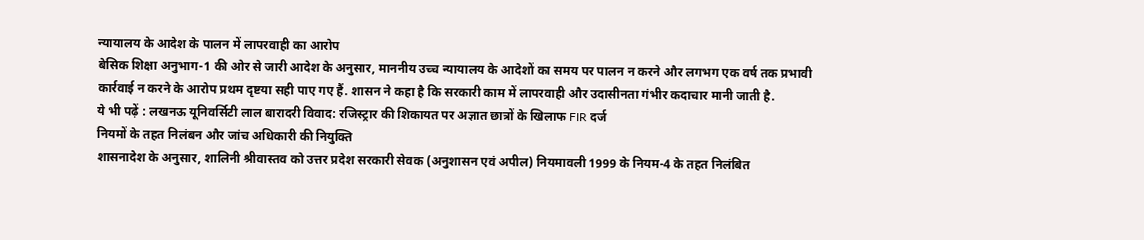न्यायालय के आदेश के पालन में लापरवाही का आरोप
बेसिक शिक्षा अनुभाग-1 की ओर से जारी आदेश के अनुसार, माननीय उच्च न्यायालय के आदेशों का समय पर पालन न करने और लगभग एक वर्ष तक प्रभावी कार्रवाई न करने के आरोप प्रथम दृष्टया सही पाए गए हैं. शासन ने कहा है कि सरकारी काम में लापरवाही और उदासीनता गंभीर कदाचार मानी जाती है.
ये भी पढ़ें : लखनऊ यूनिवर्सिटी लाल बारादरी विवाद: रजिस्ट्रार की शिकायत पर अज्ञात छात्रों के खिलाफ FIR दर्ज
नियमों के तहत निलंबन और जांच अधिकारी की नियुक्ति
शासनादेश के अनुसार, शालिनी श्रीवास्तव को उत्तर प्रदेश सरकारी सेवक (अनुशासन एवं अपील) नियमावली 1999 के नियम-4 के तहत निलंबित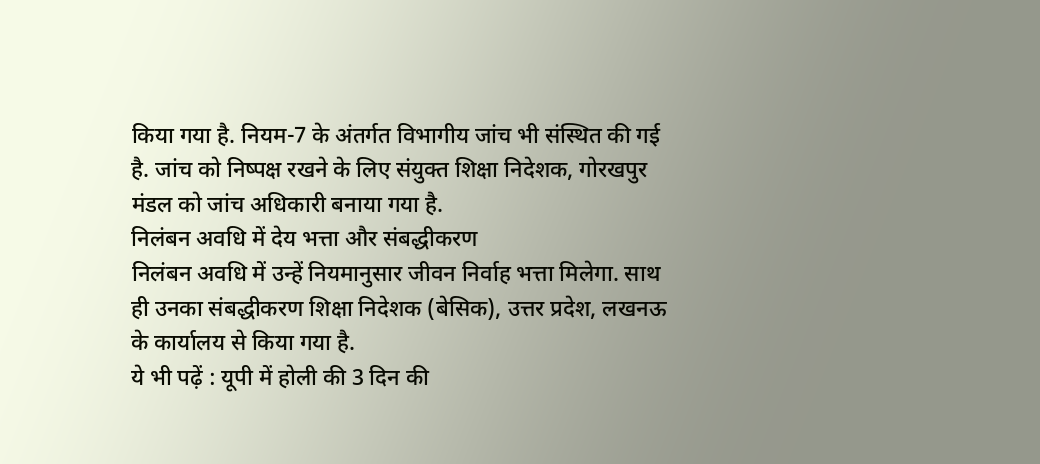किया गया है. नियम-7 के अंतर्गत विभागीय जांच भी संस्थित की गई है. जांच को निष्पक्ष रखने के लिए संयुक्त शिक्षा निदेशक, गोरखपुर मंडल को जांच अधिकारी बनाया गया है.
निलंबन अवधि में देय भत्ता और संबद्धीकरण
निलंबन अवधि में उन्हें नियमानुसार जीवन निर्वाह भत्ता मिलेगा. साथ ही उनका संबद्धीकरण शिक्षा निदेशक (बेसिक), उत्तर प्रदेश, लखनऊ के कार्यालय से किया गया है.
ये भी पढ़ें : यूपी में होली की 3 दिन की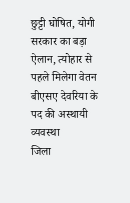छुट्टी घोषित, योगी सरकार का बड़ा ऐलान, त्योहार से पहले मिलेगा वेतन
बीएसए देवरिया के पद की अस्थायी व्यवस्था
जिला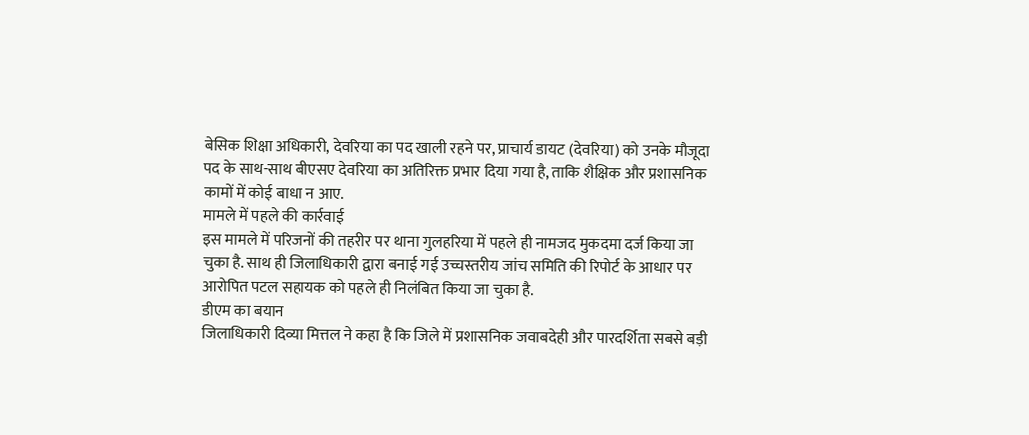बेसिक शिक्षा अधिकारी, देवरिया का पद खाली रहने पर, प्राचार्य डायट (देवरिया) को उनके मौजूदा पद के साथ-साथ बीएसए देवरिया का अतिरिक्त प्रभार दिया गया है, ताकि शैक्षिक और प्रशासनिक कामों में कोई बाधा न आए.
मामले में पहले की कार्रवाई
इस मामले में परिजनों की तहरीर पर थाना गुलहरिया में पहले ही नामजद मुकदमा दर्ज किया जा चुका है. साथ ही जिलाधिकारी द्वारा बनाई गई उच्चस्तरीय जांच समिति की रिपोर्ट के आधार पर आरोपित पटल सहायक को पहले ही निलंबित किया जा चुका है.
डीएम का बयान
जिलाधिकारी दिव्या मित्तल ने कहा है कि जिले में प्रशासनिक जवाबदेही और पारदर्शिता सबसे बड़ी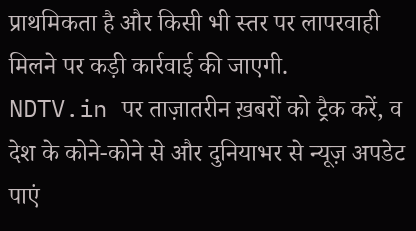प्राथमिकता है और किसी भी स्तर पर लापरवाही मिलने पर कड़ी कार्रवाई की जाएगी.
NDTV.in पर ताज़ातरीन ख़बरों को ट्रैक करें, व देश के कोने-कोने से और दुनियाभर से न्यूज़ अपडेट पाएं